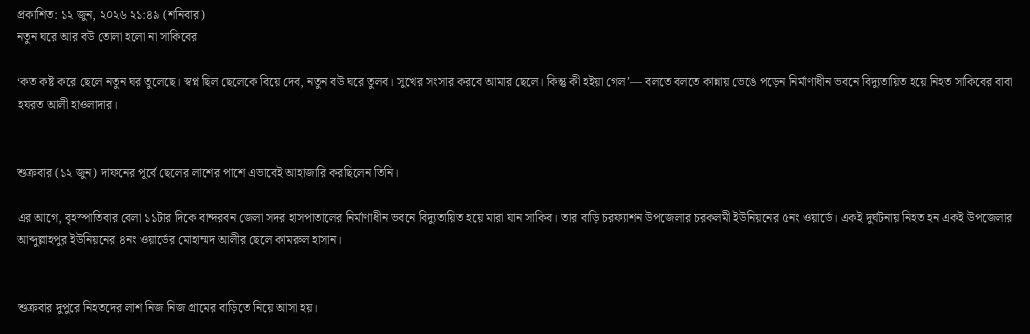প্রকাশিত: ১২ জুন, ২০২৬ ২১:৪৯ (শনিবার)
নতুন ঘরে আর বউ তোলা হলো না সাকিবের

‘কত কষ্ট করে ছেলে নতুন ঘর তুলেছে। স্বপ্ন ছিল ছেলেকে বিয়ে দেব, নতুন বউ ঘরে তুলব। সুখের সংসার করবে আমার ছেলে। কিন্তু কী হইয়া গেল’— বলতে বলতে কান্নায় ভেঙে পড়েন নির্মাণাধীন ভবনে বিদ্যুতায়িত হয়ে নিহত সাকিবের বাবা হযরত আলী হাওলাদার।


শুক্রবার (১২ জুন) দাফনের পূর্বে ছেলের লাশের পাশে এভাবেই আহাজারি করছিলেন তিনি।

এর আগে, বৃহস্পাতিবার বেলা ১১টার দিকে বান্দরবন জেলা সদর হাসপাতালের নির্মাণাধীন ভবনে বিদ্যুতায়িত হয়ে মারা যান সাকিব। তার বাড়ি চরফ্যাশন উপজেলার চরকলমী ইউনিয়নের ৫নং ওয়ার্ডে। একই দুর্ঘটনায় নিহত হন একই উপজেলার আব্দুল্লাহপুর ইউনিয়নের ৪নং ওয়ার্ডের মোহাম্মদ আলীর ছেলে কামরুল হাসান।


শুক্রবার দুপুরে নিহতদের লাশ নিজ নিজ গ্রামের বাড়িতে নিয়ে আসা হয়।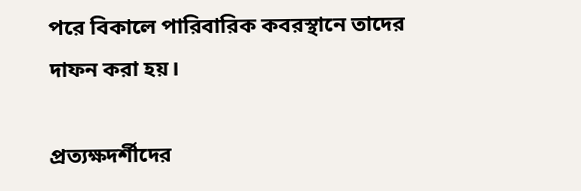পরে বিকালে পারিবারিক কবরস্থানে তাদের দাফন করা হয়।

প্রত্যক্ষদর্শীদের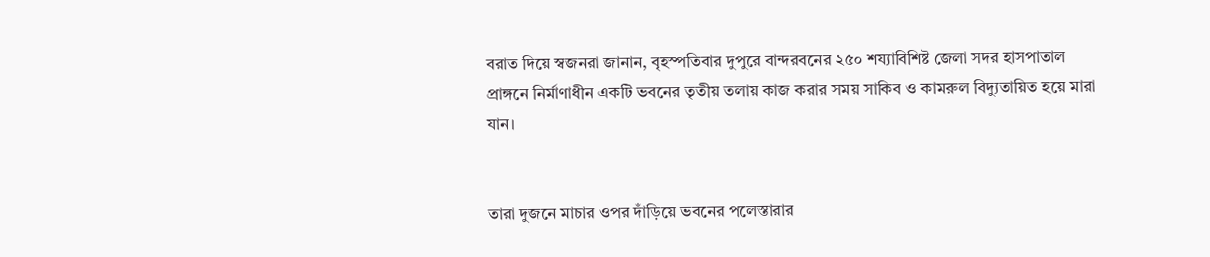বরাত দিয়ে স্বজনরা জানান, বৃহস্পতিবার দুপুরে বান্দরবনের ২৫০ শয্যাবিশিষ্ট জেলা সদর হাসপাতাল প্রাঙ্গনে নির্মাণাধীন একটি ভবনের তৃতীয় তলায় কাজ করার সময় সাকিব ও কামরুল বিদ্যুতায়িত হয়ে মারা যান।


তারা দুজনে মাচার ওপর দাঁড়িয়ে ভবনের পলেস্তারার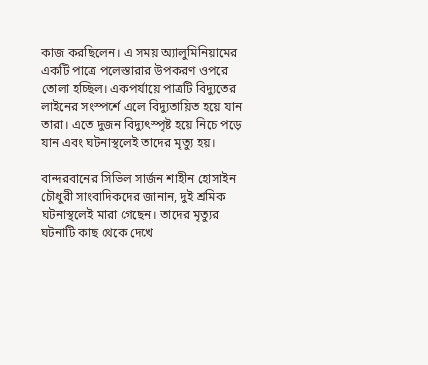কাজ করছিলেন। এ সময় অ্যালুমিনিয়ামের একটি পাত্রে পলেস্তারার উপকরণ ওপরে তোলা হচ্ছিল। একপর্যায়ে পাত্রটি বিদ্যুতের লাইনের সংস্পর্শে এলে বিদ্যুতায়িত হয়ে যান তারা। এতে দুজন বিদ্যুৎস্পৃষ্ট হয়ে নিচে পড়ে যান এবং ঘটনাস্থলেই তাদের মৃত্যু হয়।

বান্দরবানের সিভিল সার্জন শাহীন হোসাইন চৌধুরী সাংবাদিকদের জানান, দুই শ্রমিক ঘটনাস্থলেই মারা গেছেন। তাদের মৃত্যুর ঘটনাটি কাছ থেকে দেখে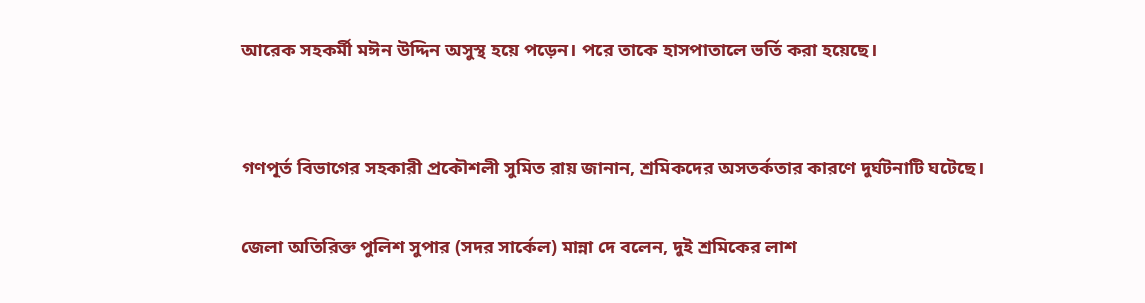আরেক সহকর্মী মঈন উদ্দিন অসুস্থ হয়ে পড়েন। পরে তাকে হাসপাতালে ভর্তি করা হয়েছে।


গণপূর্ত বিভাগের সহকারী প্রকৌশলী সুমিত রায় জানান, শ্রমিকদের অসতর্কতার কারণে দুর্ঘটনাটি ঘটেছে।

জেলা অতিরিক্ত পুলিশ সুপার (সদর সার্কেল) মান্না দে বলেন, দুই শ্রমিকের লাশ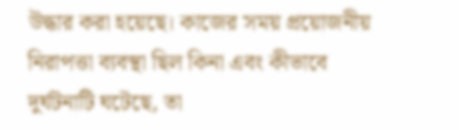উদ্ধার করা হয়েছে। কাজের সময় প্রয়োজনীয় নিরাপত্তা ব্যবস্থা ছিল কিনা এবং কীভাবে দুর্ঘটনাটি ঘটেছে, তা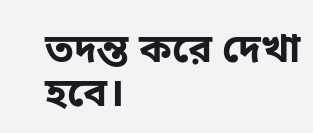তদন্ত করে দেখা হবে।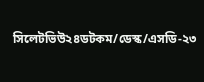সিলেটভিউ২৪ডটকম/ডেস্ক/এসডি-২৩